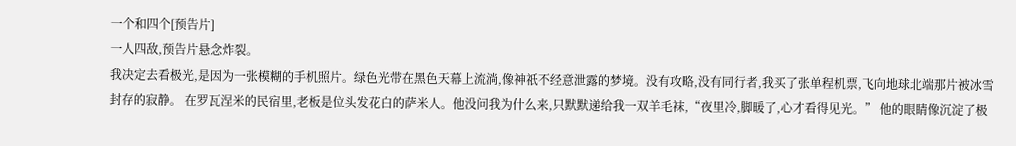一个和四个[预告片]
一人四敌,预告片悬念炸裂。
我决定去看极光,是因为一张模糊的手机照片。绿色光带在黑色天幕上流淌,像神祇不经意泄露的梦境。没有攻略,没有同行者,我买了张单程机票,飞向地球北端那片被冰雪封存的寂静。 在罗瓦涅米的民宿里,老板是位头发花白的萨米人。他没问我为什么来,只默默递给我一双羊毛袜,“夜里冷,脚暖了,心才看得见光。” 他的眼睛像沉淀了极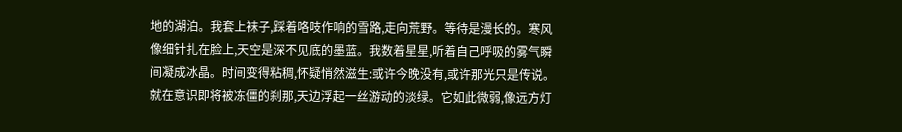地的湖泊。我套上袜子,踩着咯吱作响的雪路,走向荒野。等待是漫长的。寒风像细针扎在脸上,天空是深不见底的墨蓝。我数着星星,听着自己呼吸的雾气瞬间凝成冰晶。时间变得粘稠,怀疑悄然滋生:或许今晚没有,或许那光只是传说。 就在意识即将被冻僵的刹那,天边浮起一丝游动的淡绿。它如此微弱,像远方灯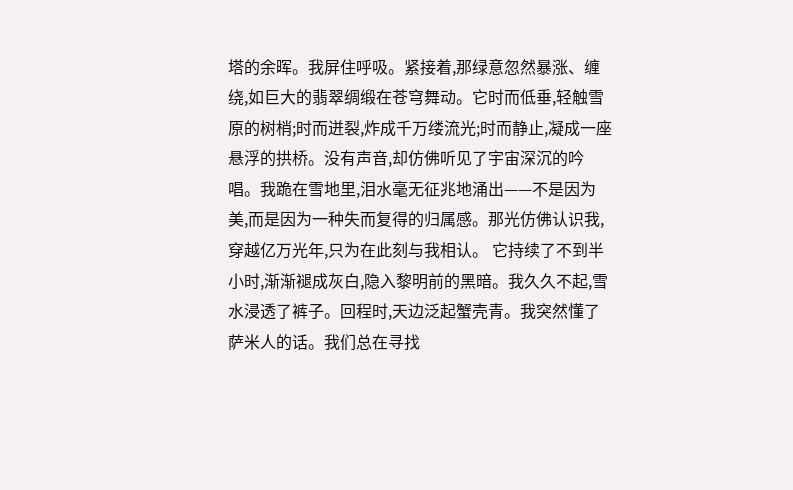塔的余晖。我屏住呼吸。紧接着,那绿意忽然暴涨、缠绕,如巨大的翡翠绸缎在苍穹舞动。它时而低垂,轻触雪原的树梢;时而迸裂,炸成千万缕流光;时而静止,凝成一座悬浮的拱桥。没有声音,却仿佛听见了宇宙深沉的吟唱。我跪在雪地里,泪水毫无征兆地涌出——不是因为美,而是因为一种失而复得的归属感。那光仿佛认识我,穿越亿万光年,只为在此刻与我相认。 它持续了不到半小时,渐渐褪成灰白,隐入黎明前的黑暗。我久久不起,雪水浸透了裤子。回程时,天边泛起蟹壳青。我突然懂了萨米人的话。我们总在寻找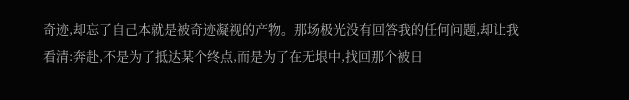奇迹,却忘了自己本就是被奇迹凝视的产物。那场极光没有回答我的任何问题,却让我看清:奔赴,不是为了抵达某个终点,而是为了在无垠中,找回那个被日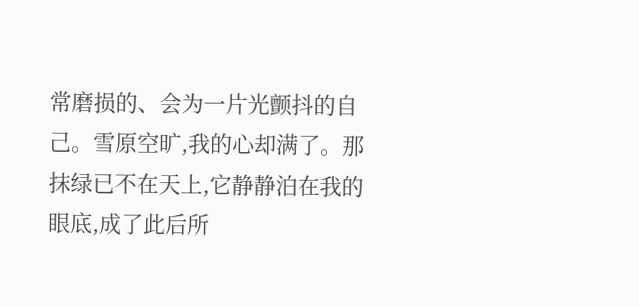常磨损的、会为一片光颤抖的自己。雪原空旷,我的心却满了。那抹绿已不在天上,它静静泊在我的眼底,成了此后所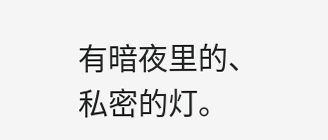有暗夜里的、私密的灯。